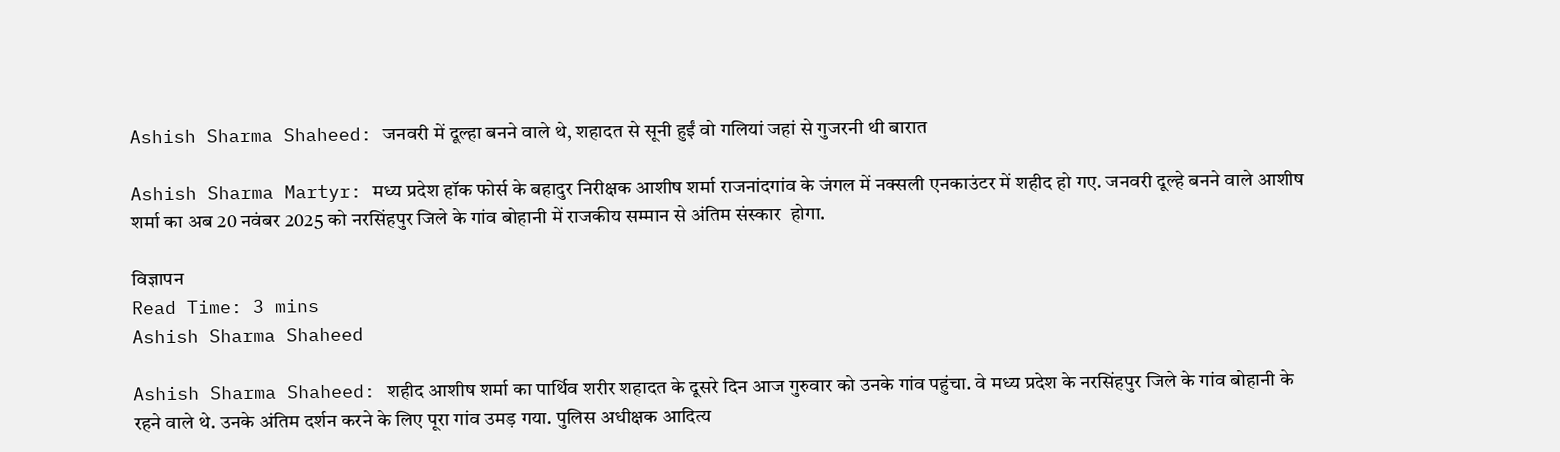Ashish Sharma Shaheed: जनवरी में दूल्हा बनने वाले थे, शहादत से सूनी हुईं वो गल‍ियां जहां से गुजरनी थी बारात

Ashish Sharma Martyr: मध्य प्रदेश हॉक फोर्स के बहादुर निरीक्षक आशीष शर्मा राजनांदगांव के जंगल में नक्सली एनकाउंटर में शहीद हो गए. जनवरी दूल्‍हे बनने वाले आशीष शर्मा का अब 20 नवंबर 2025 को नरसिंहपुर ज‍िले के गांव बोहानी में राजकीय सम्मान से अंतिम संस्कार  होगा.

विज्ञापन
Read Time: 3 mins
Ashish Sharma Shaheed

Ashish Sharma Shaheed: शहीद आशीष शर्मा का पार्थिव शरीर शहादत के दूसरे द‍िन आज गुरुवार को उनके गांव पहुंचा. वे मध्य प्रदेश के नरसिंहपुर जिले के गांव बोहानी के रहने वाले थे. उनके अंत‍िम दर्शन करने के ल‍िए पूरा गांव उमड़ गया. पुलिस अधीक्षक आदित्य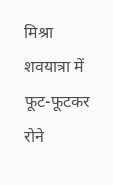मिश्रा शवयात्रा में फूट-फूटकर रोने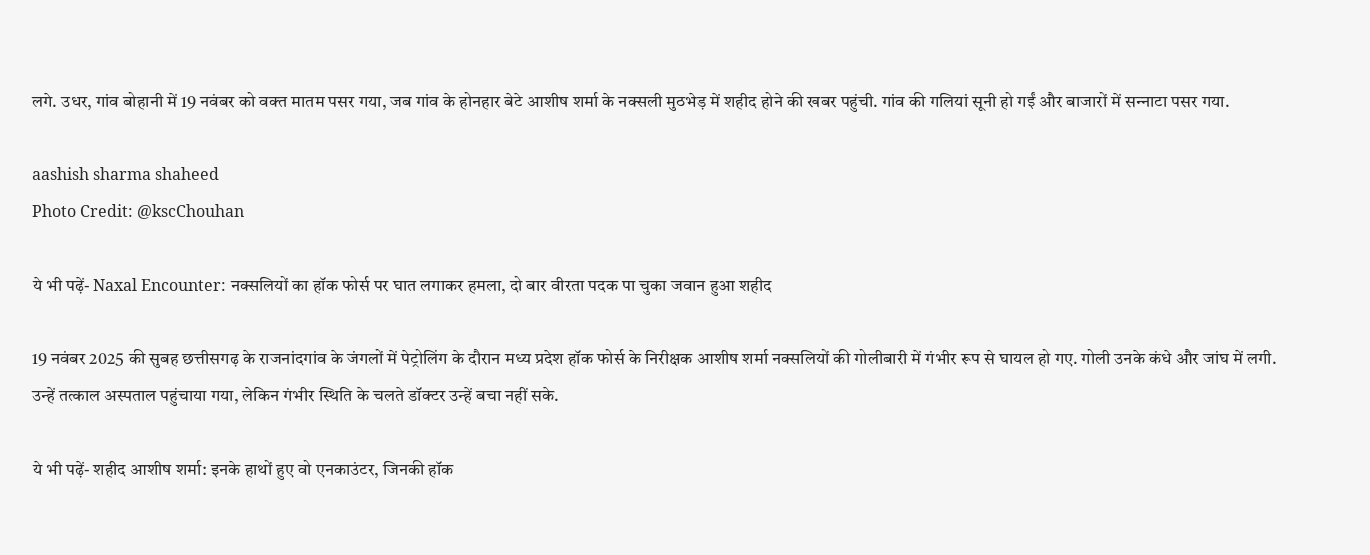लगे. उधर, गांव बोहानी में 19 नवंबर को वक्‍त मातम पसर गया, जब गांव के होनहार बेटे आशीष शर्मा के नक्सली मुठभेड़ में शहीद होने की खबर पहुंची. गांव की गल‍ियां सूनी हो गईं और बाजारों में सन्‍नाटा पसर गया.

aashish sharma shaheed
Photo Credit: @kscChouhan

ये भी पढ़ें- Naxal Encounter: नक्सलियों का हॉक फोर्स पर घात लगाकर हमला, दो बार वीरता पदक पा चुका जवान हुआ शहीद

19 नवंबर 2025 की सुबह छत्तीसगढ़ के राजनांदगांव के जंगलों में पेट्रोलिंग के दौरान मध्य प्रदेश हॉक फोर्स के निरीक्षक आशीष शर्मा नक्सलियों की गोलीबारी में गंभीर रूप से घायल हो गए. गोली उनके कंधे और जांघ में लगी. उन्हें तत्काल अस्पताल पहुंचाया गया, लेकिन गंभीर स्थिति के चलते डॉक्टर उन्हें बचा नहीं सके.

ये भी पढ़ें- शहीद आशीष शर्मा: इनके हाथों हुए वो एनकाउंटर, जिनकी हॉक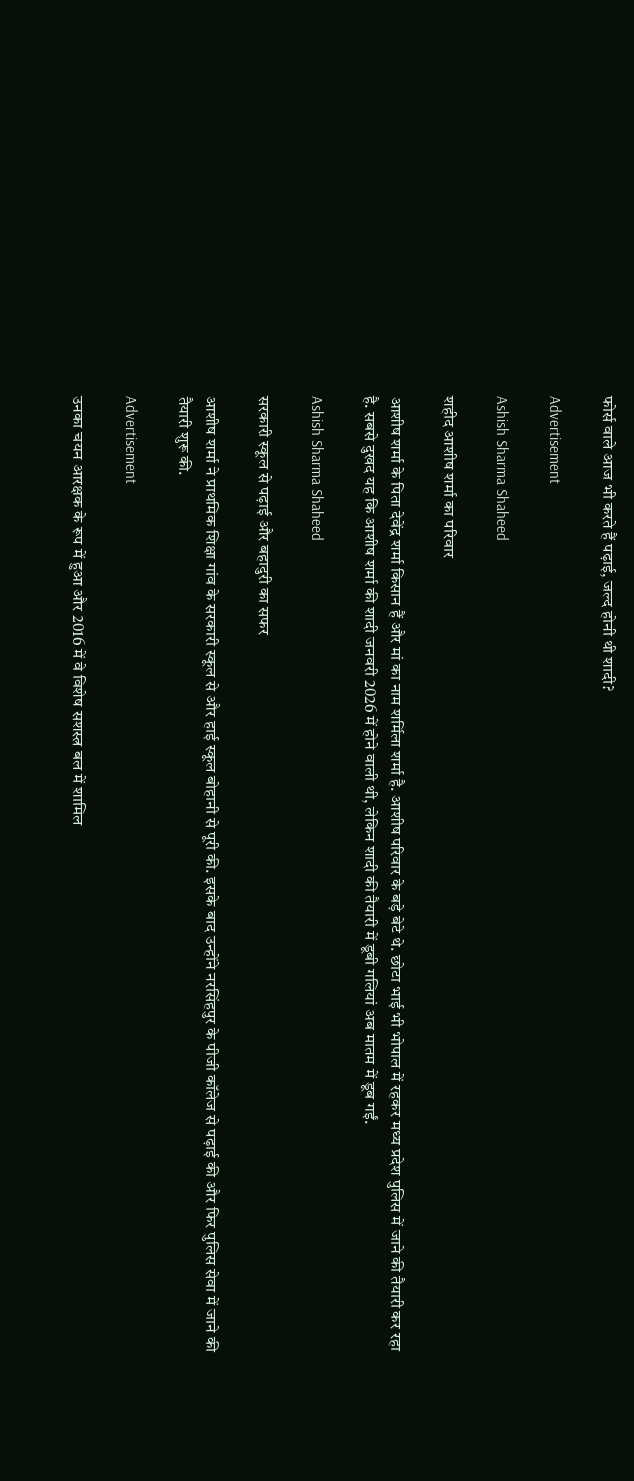फोर्स वाले आज भी करते हैं पढ़ाई, जल्‍द होनी थी शादी?

Advertisement

Ashish Sharma Shaheed

शहीद आशीष शर्मा का परिवार

आशीष शर्मा के पिता देवेंद्र शर्मा किसान हैं और मां का नाम शर्मिला शर्मा है. आशीष परिवार के बड़े बेटे थे. छोटा भाई भी भोपाल में रहकर मध्य प्रदेश पुलिस में जाने की तैयारी कर रहा है. सबसे दुखद यह कि आशीष शर्मा की शादी जनवरी 2026 में होने वाली थी, लेकिन शादी की तैयारी में डूबी गलियां अब मातम में डूब गईं.

Ashish Sharma Shaheed

सरकारी स्कूल से पढ़ाई और बहादुरी का सफर

आशीष शर्मा ने प्राथमिक शिक्षा गांव के सरकारी स्कूल से और हाई स्कूल बोहानी से पूरी की. इसके बाद उन्होंने नरसिंहपुर के पीजी कॉलेज से पढ़ाई की और फिर पुलिस सेवा में जाने की तैयारी शुरू की.

Advertisement

उनका चयन आरक्षक के रूप में हुआ और 2016 में वे विशेष सशस्त्र बल में शामिल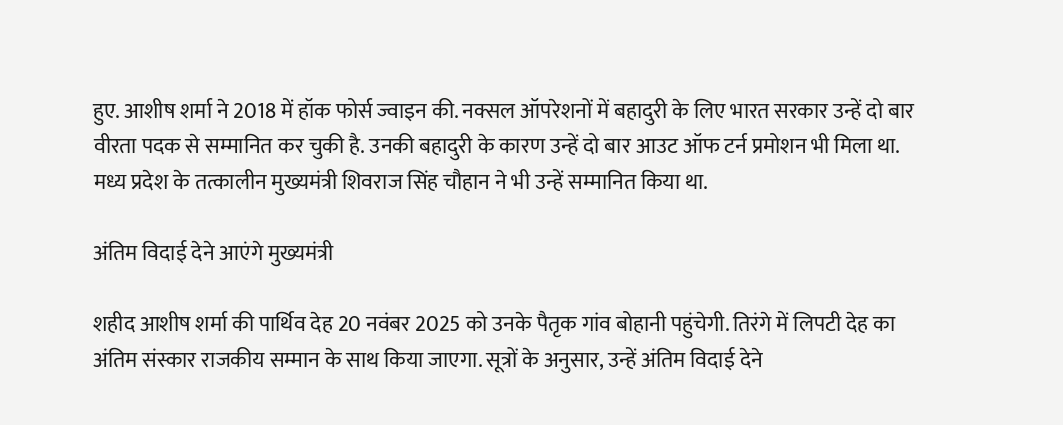हुए. आशीष शर्मा ने 2018 में हॉक फोर्स ज्वाइन की. नक्सल ऑपरेशनों में बहादुरी के लिए भारत सरकार उन्हें दो बार वीरता पदक से सम्मानित कर चुकी है. उनकी बहादुरी के कारण उन्हें दो बार आउट ऑफ टर्न प्रमोशन भी मिला था. मध्य प्रदेश के तत्कालीन मुख्यमंत्री शिवराज सिंह चौहान ने भी उन्हें सम्मानित किया था.

अंतिम विदाई देने आएंगे मुख्यमंत्री

शहीद आशीष शर्मा की पार्थिव देह 20 नवंबर 2025 को उनके पैतृक गांव बोहानी पहुंचेगी. तिरंगे में लिपटी देह का अंतिम संस्कार राजकीय सम्मान के साथ किया जाएगा. सूत्रों के अनुसार, उन्हें अंतिम विदाई देने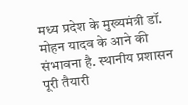मध्य प्रदेश के मुख्यमंत्री डॉ. मोहन यादव के आने की संभावना है. स्थानीय प्रशासन पूरी तैयारी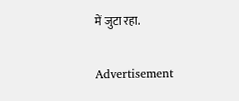में जुटा रहा.

Advertisement